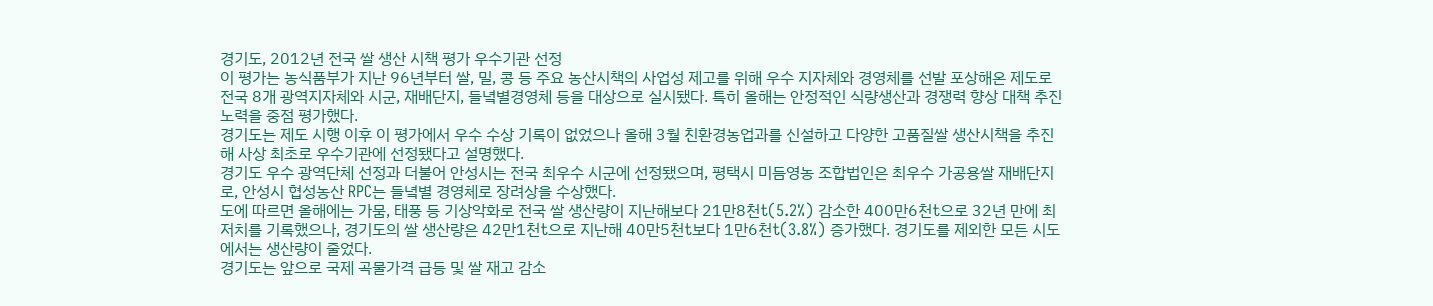경기도, 2012년 전국 쌀 생산 시책 평가 우수기관 선정
이 평가는 농식품부가 지난 96년부터 쌀, 밀, 콩 등 주요 농산시책의 사업성 제고를 위해 우수 지자체와 경영체를 선발 포상해온 제도로 전국 8개 광역지자체와 시군, 재배단지, 들녘별경영체 등을 대상으로 실시됐다. 특히 올해는 안정적인 식량생산과 경쟁력 향상 대책 추진 노력을 중점 평가했다.
경기도는 제도 시행 이후 이 평가에서 우수 수상 기록이 없었으나 올해 3월 친환경농업과를 신설하고 다양한 고품질쌀 생산시책을 추진해 사상 최초로 우수기관에 선정됐다고 설명했다.
경기도 우수 광역단체 선정과 더불어 안성시는 전국 최우수 시군에 선정됐으며, 평택시 미듬영농 조합법인은 최우수 가공용쌀 재배단지로, 안성시 협성농산 RPC는 들녘별 경영체로 장려상을 수상했다.
도에 따르면 올해에는 가뭄, 태풍 등 기상악화로 전국 쌀 생산량이 지난해보다 21만8천t(5.2%) 감소한 400만6천t으로 32년 만에 최저치를 기록했으나, 경기도의 쌀 생산량은 42만1천t으로 지난해 40만5천t보다 1만6천t(3.8%) 증가했다. 경기도를 제외한 모든 시도에서는 생산량이 줄었다.
경기도는 앞으로 국제 곡물가격 급등 및 쌀 재고 감소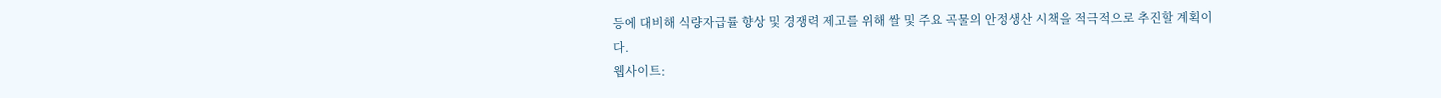등에 대비해 식량자급률 향상 및 경쟁력 제고를 위해 쌀 및 주요 곡물의 안정생산 시책을 적극적으로 추진할 계획이다.
웹사이트: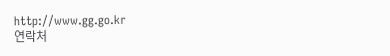http://www.gg.go.kr
연락처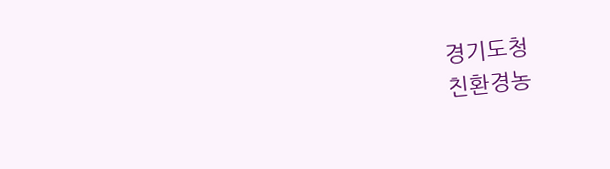경기도청
친환경농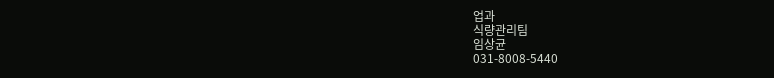업과
식량관리팀
임상균
031-8008-5440